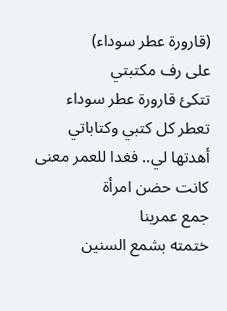(قارورة عطر سوداء)
على رف مكتبتي
تتكئ قارورة عطر سوداء
تعطر كل كتبي وكتاباتي
أهدتها لي.. فغدا للعمر معنى
كانت حضن امرأة
جمع عمرينا
ختمته بشمع السنين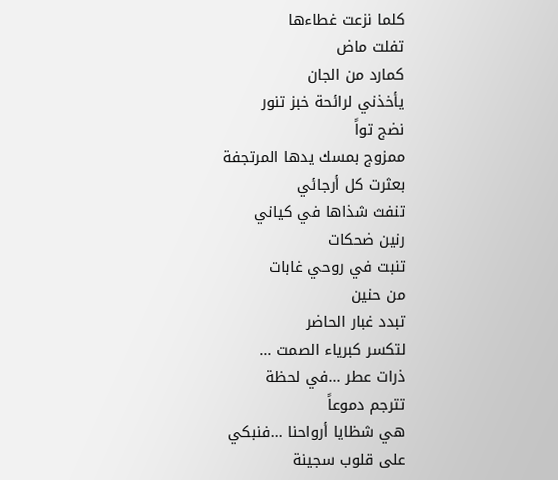كلما نزعت غطاءها
تفلت ماض
كمارد من الجان
يأخذني لرائحة خبز تنور
نضج تواً
ممزوج بمسك يدها المرتجفة
بعثرت كل أرجائي
تنفث شذاها في كياني
رنين ضحكات
تنبت في روحي غابات
من حنين
تبدد غبار الحاضر
لتكسر كبرياء الصمت ...
ذرات عطر ...في لحظة
تترجم دموعاً
هي شظايا أرواحنا ...فنبكي
على قلوب سجينة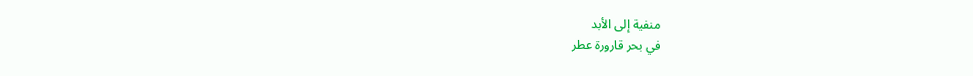منفية إلى الأبد
في بحر قارورة عطر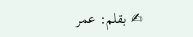✍ بقلم: عمر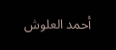أحمد العلوش